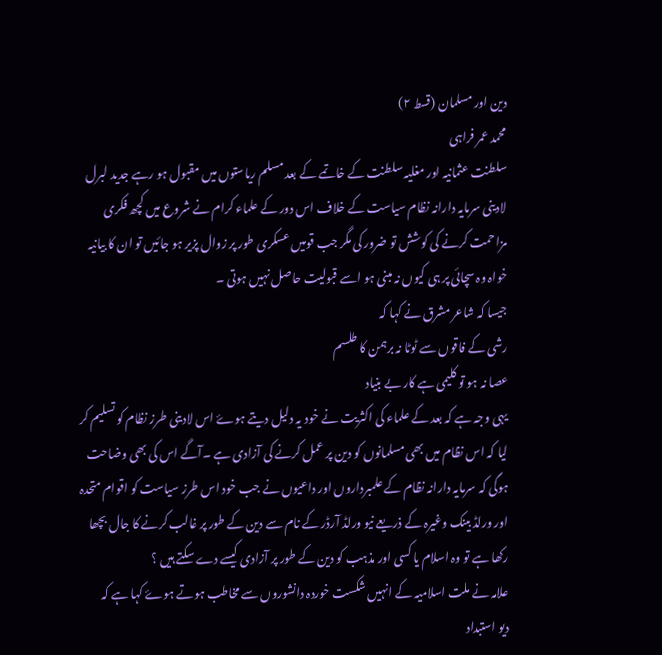دین اور مسلمان (قسط ۲)
محمد عمر فراہی
سلطنت عثمانیہ اور مغلیہ سلطنت کے خاتمے کے بعد مسلم ریاستوں میں مقبول ہو رہے جدید لبرل لادینی سرمایہ دارانہ نظام سیاست کے خلاف اس دور کے علماء کرام نے شروع میں کچھ فکری مزاحمت کرنے کی کوشش تو ضرور کی مگر جب قومیں عسکری طور پر زوال پزیر ہو جائیں تو ان کا بیانیہ خواہ وہ سچائی پر ہی کیوں نہ مبنی ہو اسے قبولیت حاصل نہیں ہوتی ۔
جیسا کہ شاعر مشرق نے کہا کہ
رشی کے فاقوں سے ٹوٹا نہ برہمن کا طلسم
عصا نہ ہو تو کلیمی ہے کار بے بنیاد
یہی وجہ ہے کہ بعد کے علماء کی اکثریت نے خود یہ دلیل دیتے ہوۓ اس لادینی طرز نظام کو تسلیم کر لیا کہ اس نظام میں بھی مسلمانوں کو دین پر عمل کرنے کی آزادی ہے ۔آگے اس کی بھی وضاحت ہوگی کہ سرمایہ دارانہ نظام کے علمبرداروں اور داعیوں نے جب خود اس طرز سیاست کو اقوام متحدہ اور ورلڈ بینک وغیرہ کے ذریعے نیو ورلڈ آرڈر کے نام سے دین کے طور پر غالب کرنے کا جال بچھا رکھا ہے تو وہ اسلام یا کسی اور مذہب کو دین کے طور پر آزادی کیسے دے سکتے ہیں ؟
علامہ نے ملت اسلامیہ کے انہیں شکست خوردہ دانشوروں سے مخاطب ہوتے ہوۓ کہا ہے کہ
دیو استبداد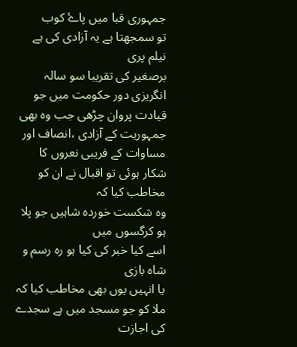جمہوری قبا میں پاۓ کوب
تو سمجھتا ہے یہ آزادی کی ہے نیلم پری
برصغیر کی تقریبا سو سالہ انگریزی دور حکومت میں جو قیادت پروان چڑھی جب وہ بھی جمہوریت کے آزادی ،انصاف اور مساوات کے فریبی نعروں کا شکار ہوئی تو اقبال نے ان کو مخاطب کیا کہ
وہ شکست خوردہ شاہیں جو پلا ہو کرگسوں میں
اسے کیا خبر کی کیا ہو رہ رسم و شاہ بازی
یا انہیں یوں بھی مخاطب کیا کہ
ملا کو جو مسجد میں ہے سجدے کی اجازت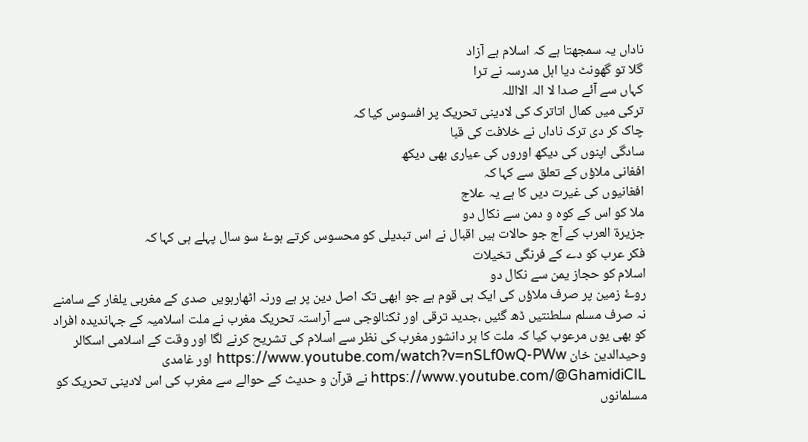ناداں یہ سمجھتا ہے کہ اسلام ہے آزاد
گلا تو گھونٹ دیا اہل مدرسہ نے ترا
کہاں سے آئے صدا لا الہ الااللہ
ترکی میں کمال اتاترک کی لادینی تحریک پر افسوس کیا کہ
چاک کر دی ترک ناداں نے خلافت کی قبا
سادگی اپنوں کی دیکھ اوروں کی عیاری بھی دیکھ
افغانی ملاؤں کے تعلق سے کہا کہ
افغانیوں کی غیرت دیں کا ہے یہ علاج
ملا کو اس کے کوہ و دمن سے نکال دو
جزیرۃ العرب کے آج جو حالات ہیں اقبال نے اس تبدیلی کو محسوس کرتے ہوۓ سو سال پہلے ہی کہا کہ
فکر عرب کو دے کے فرنگی تخیلات
اسلام کو حجاز یمن سے نکال دو
روۓ زمین پر صرف ملاؤں کی ایک ہی قوم ہے جو ابھی تک اصل دین پر ہے ورنہ اٹھارہویں صدی کے مغربی یلغار کے سامنے نہ صرف مسلم سلطنتیں ڈھ گئیں ،جدید ترقی اور ٹکنالوجی سے آراستہ تحریک مغرب نے ملت اسلامیہ کے جہاندیدہ افراد کو بھی یوں مرعوب کیا کہ ملت کا ہر دانشور مغرب کی نظر سے اسلام کی تشریح کرنے لگا اور وقت کے اسلامی اسکالر وحیدالدین خان https://www.youtube.com/watch?v=nSLf0wQ-PWw اور غامدی https://www.youtube.com/@GhamidiCIL نے قرآن و حدیث کے حوالے سے مغرب کی اس لادینی تحریک کو مسلمانوں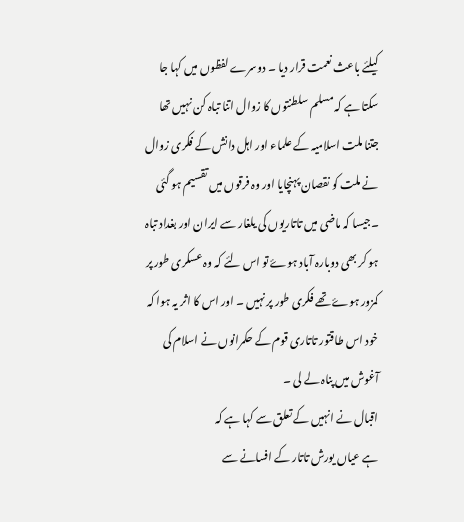کیلئے باعث نعمت قرار دیا ۔ دوسرے لفظوں میں کہا جا سکتا ہے کہ مسلم سلطنتوں کا زوال اتنا تباہ کن نہیں تھا جتنا ملت اسلامیہ کے علماء اور اہل دانش کے فکری زوال نے ملت کو نقصان پہنچایا اور وہ فرقوں میں تقسیم ہو گئی ۔جیسا کہ ماضی میں تاتاریوں کی یلغار سے ایران اور بغداد تباہ ہو کر بھی دوبارہ آباد ہوۓ تو اس لئے کہ وہ عسکری طور پر کمزور ہوۓ تھے فکری طور پر نہیں ۔ اور اس کا اثر یہ ہوا کہ خود اس طاقتور تاتاری قوم کے حکمرانوں نے اسلام کی آغوش میں پناہ لے لی ۔
اقبال نے انہیں کے تعلق سے کہا ہے کہ
ہے عیاں یورش تاتار کے افسانے سے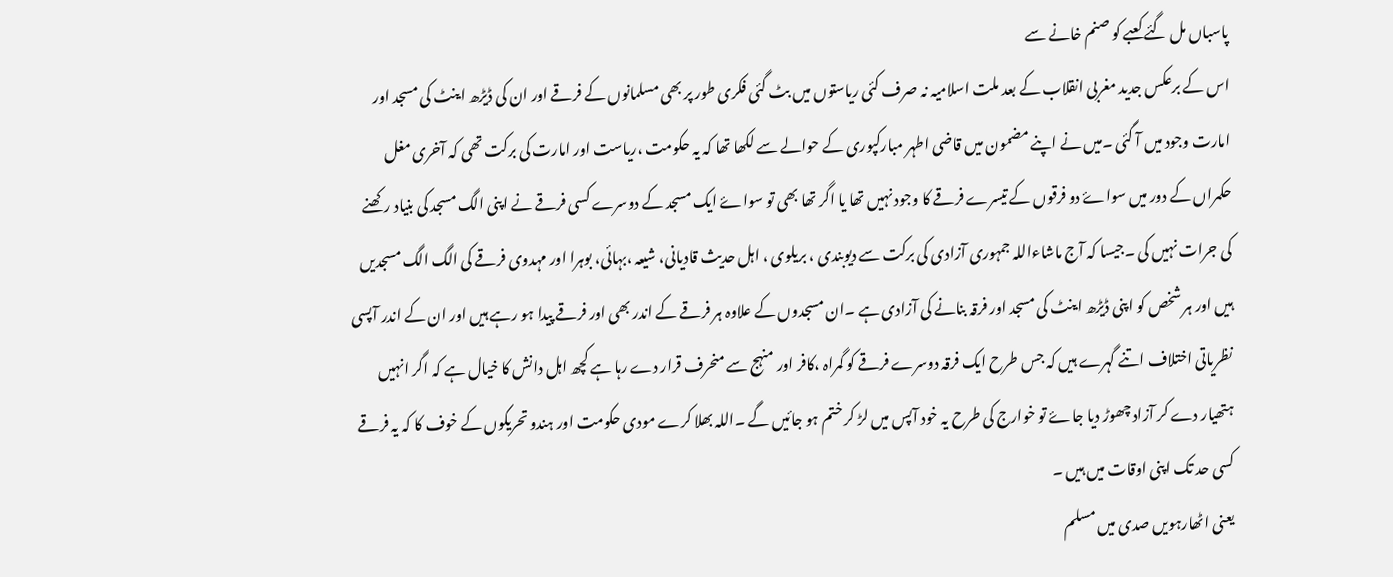پاسباں مل گئے کعبے کو صنم خانے سے
اس کے برعکس جدید مغربی انقلاب کے بعد ملت اسلامیہ نہ صرف کئی ریاستوں میں بٹ گئی فکری طور پر بھی مسلمانوں کے فرقے اور ان کی ڈیڑھ اینٹ کی مسجد اور امارت وجود میں آ گئی ۔میں نے اپنے مضمون میں قاضی اطہر مبارکپوری کے حوالے سے لکھا تھا کہ یہ حکومت ،ریاست اور امارت کی برکت تھی کہ آخری مغل حکمراں کے دور میں سواۓ دو فرقوں کے تیسرے فرقے کا وجود نہیں تھا یا اگر تھا بھی تو سواۓ ایک مسجد کے دوسرے کسی فرقے نے اپنی الگ مسجد کی بنیاد رکھنے کی جرات نہیں کی ۔جیسا کہ آج ماشاءاللہ جمہوری آزادی کی برکت سے دیوبندی ، بریلوی ، اہل حدیث قادیانی، شیعہ ،بہائی، بوہرا اور مہدوی فرقے کی الگ الگ مسجدیں ہیں اور ہر شخص کو اپنی ڈیڑھ اینٹ کی مسجد اور فرقہ بنانے کی آزادی ہے ۔ان مسجدوں کے علاوہ ہر فرقے کے اندر بھی اور فرقے پیدا ہو رہے ہیں اور ان کے اندر آپسی نظریاتی اختلاف اتنے گہرے ہیں کہ جس طرح ایک فرقہ دوسرے فرقے کو گمراہ ،کافر اور منہج سے منحرف قرار دے رہا ہے کچھ اہل دانش کا خیال ہے کہ اگر انہیں ہتھیار دے کر آزاد چھوڑ دیا جاۓ تو خوارج کی طرح یہ خود آپس میں لڑ کر ختم ہو جائیں گے ۔اللہ بھلا کرے مودی حکومت اور ہندو تحریکوں کے خوف کا کہ یہ فرقے کسی حد تک اپنی اوقات میں ہیں ۔
یعنی اٹھارہویں صدی میں مسلم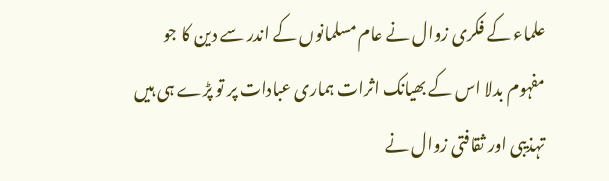علماء کے فکری زوال نے عام مسلمانوں کے اندر سے دین کا جو مفہوم بدلا اس کے بھیانک اثرات ہماری عبادات پر تو پڑے ہی ہیں تہذیبی اور ثقافتی زوال نے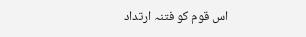اس قوم کو فتنہ ارتداد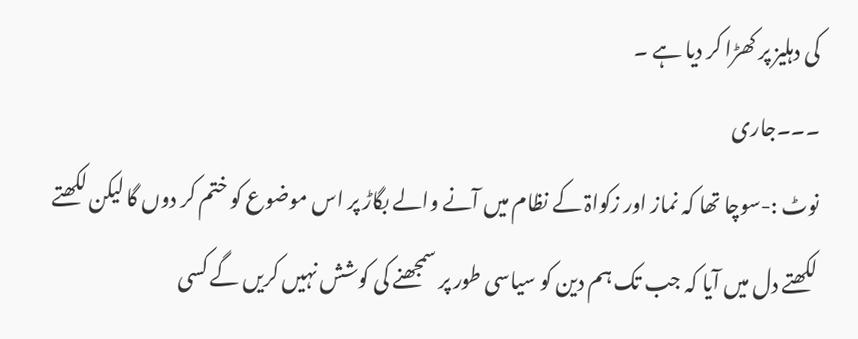کی دہلیز پر کھڑا کر دیا ہے ۔
۔۔۔جاری
نوٹ :-سوچا تھا کہ نماز اور زکواۃ کے نظام میں آنے والے بگاڑ پر اس موضوع کو ختم کر دوں گا لیکن لکھتے لکھتے دل میں آیا کہ جب تک ہم دین کو سیاسی طور پر سمجھنے کی کوشش نہیں کریں گے کسی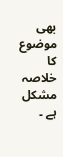بھی موضوع کا خلاصہ مشکل ہے ۔